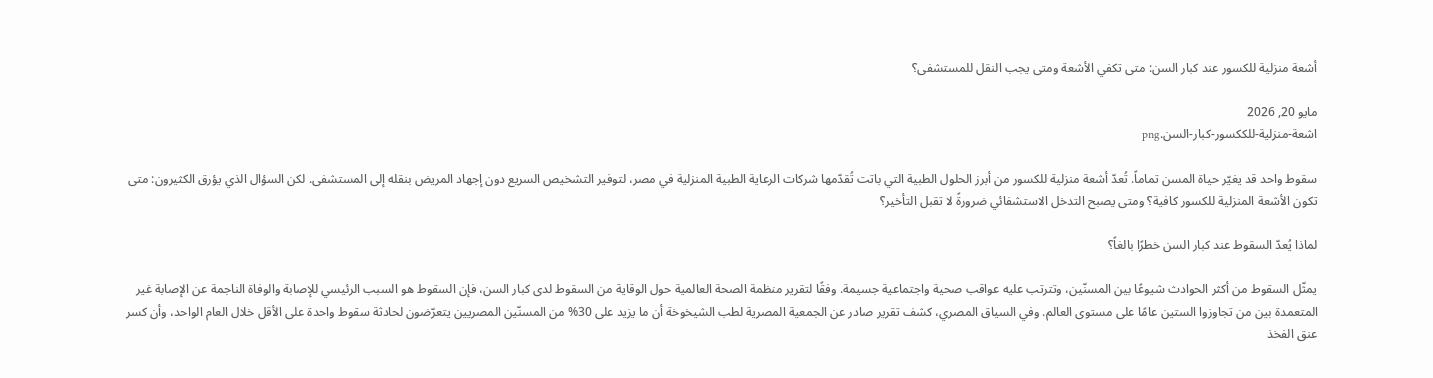أشعة منزلية للكسور عند كبار السن: متى تكفي الأشعة ومتى يجب النقل للمستشفى؟

مايو 20, 2026
اشعة-منزلية-للككسور-كبار-السن.png

سقوط واحد قد يغيّر حياة المسن تماماً. تُعدّ أشعة منزلية للكسور من أبرز الحلول الطبية التي باتت تُقدّمها شركات الرعاية الطبية المنزلية في مصر، لتوفير التشخيص السريع دون إجهاد المريض بنقله إلى المستشفى. لكن السؤال الذي يؤرق الكثيرون: متى تكون الأشعة المنزلية للكسور كافية؟ ومتى يصبح التدخل الاستشفائي ضرورةً لا تقبل التأخير؟

لماذا يُعدّ السقوط عند كبار السن خطرًا بالغاً؟

يمثّل السقوط من أكثر الحوادث شيوعًا بين المسنّين، وتترتب عليه عواقب صحية واجتماعية جسيمة. وفقًا لتقرير منظمة الصحة العالمية حول الوقاية من السقوط لدى كبار السن، فإن السقوط هو السبب الرئيسي للإصابة والوفاة الناجمة عن الإصابة غير المتعمدة بين من تجاوزوا الستين عامًا على مستوى العالم. وفي السياق المصري، كشف تقرير صادر عن الجمعية المصرية لطب الشيخوخة أن ما يزيد على 30% من المسنّين المصريين يتعرّضون لحادثة سقوط واحدة على الأقل خلال العام الواحد، وأن كسر عنق الفخذ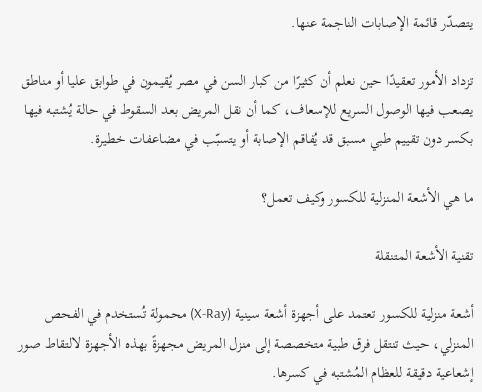يتصدّر قائمة الإصابات الناجمة عنها.

تزداد الأمور تعقيدًا حين نعلم أن كثيرًا من كبار السن في مصر يُقيمون في طوابق عليا أو مناطق يصعب فيها الوصول السريع للإسعاف، كما أن نقل المريض بعد السقوط في حالة يُشتبه فيها بكسر دون تقييم طبي مسبق قد يُفاقم الإصابة أو يتسبّب في مضاعفات خطيرة.

ما هي الأشعة المنزلية للكسور وكيف تعمل؟

تقنية الأشعة المتنقلة

أشعة منزلية للكسور تعتمد على أجهزة أشعة سينية (X-Ray) محمولة تُستخدم في الفحص المنزلي، حيث تنتقل فرق طبية متخصصة إلى منزل المريض مجهزةً بهذه الأجهزة لالتقاط صور إشعاعية دقيقة للعظام المُشتبه في كسرها.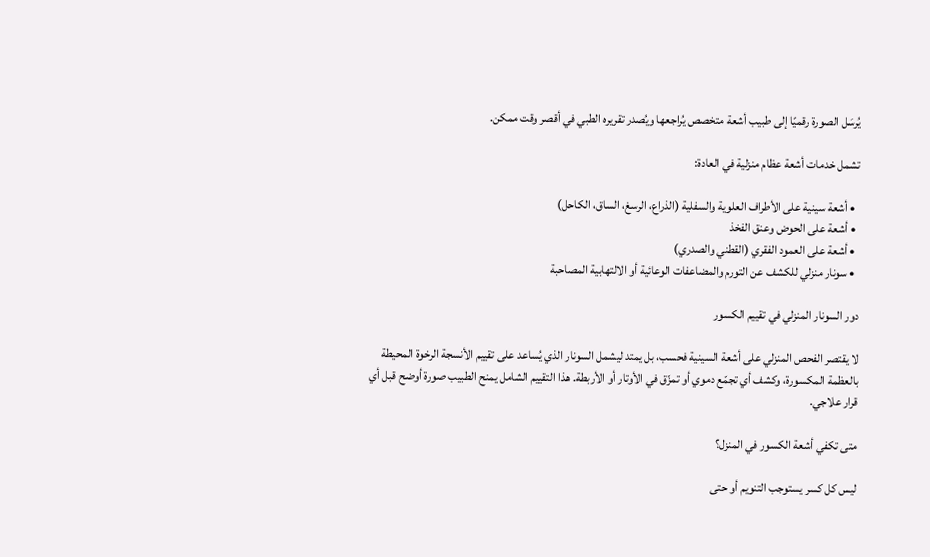يُرسَل الصورة رقميًا إلى طبيب أشعة متخصص يُراجعها ويُصدر تقريره الطبي في أقصر وقت ممكن.

تشمل خدمات أشعة عظام منزلية في العادة:

  • أشعة سينية على الأطراف العلوية والسفلية (الذراع، الرسغ، الساق، الكاحل)
  • أشعة على الحوض وعنق الفخذ
  • أشعة على العمود الفقري (القطني والصدري)
  • سونار منزلي للكشف عن التورم والمضاعفات الوعائية أو الالتهابية المصاحبة

دور السونار المنزلي في تقييم الكسور

لا يقتصر الفحص المنزلي على أشعة السينية فحسب، بل يمتد ليشمل السونار الذي يُساعد على تقييم الأنسجة الرخوة المحيطة بالعظمة المكسورة، وكشف أي تجمّع دموي أو تمزّق في الأوتار أو الأربطة. هذا التقييم الشامل يمنح الطبيب صورة أوضح قبل أي قرار علاجي.

متى تكفي أشعة الكسور في المنزل؟

ليس كل كسر يستوجب التنويم أو حتى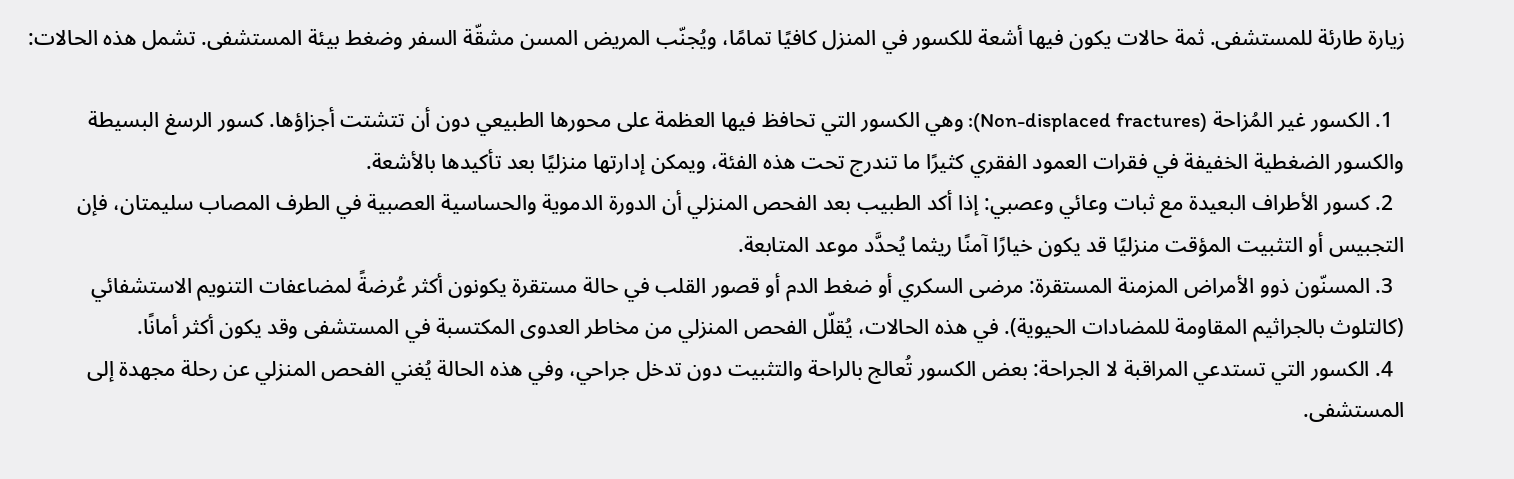زيارة طارئة للمستشفى. ثمة حالات يكون فيها أشعة للكسور في المنزل كافيًا تمامًا، ويُجنّب المريض المسن مشقّة السفر وضغط بيئة المستشفى. تشمل هذه الحالات:

  1. الكسور غير المُزاحة (Non-displaced fractures): وهي الكسور التي تحافظ فيها العظمة على محورها الطبيعي دون أن تتشتت أجزاؤها. كسور الرسغ البسيطة والكسور الضغطية الخفيفة في فقرات العمود الفقري كثيرًا ما تندرج تحت هذه الفئة، ويمكن إدارتها منزليًا بعد تأكيدها بالأشعة.
  2. كسور الأطراف البعيدة مع ثبات وعائي وعصبي: إذا أكد الطبيب بعد الفحص المنزلي أن الدورة الدموية والحساسية العصبية في الطرف المصاب سليمتان، فإن التجبيس أو التثبيت المؤقت منزليًا قد يكون خيارًا آمنًا ريثما يُحدَّد موعد المتابعة.
  3. المسنّون ذوو الأمراض المزمنة المستقرة: مرضى السكري أو ضغط الدم أو قصور القلب في حالة مستقرة يكونون أكثر عُرضةً لمضاعفات التنويم الاستشفائي (كالتلوث بالجراثيم المقاومة للمضادات الحيوية). في هذه الحالات، يُقلّل الفحص المنزلي من مخاطر العدوى المكتسبة في المستشفى وقد يكون أكثر أمانًا.
  4. الكسور التي تستدعي المراقبة لا الجراحة: بعض الكسور تُعالج بالراحة والتثبيت دون تدخل جراحي، وفي هذه الحالة يُغني الفحص المنزلي عن رحلة مجهدة إلى المستشفى.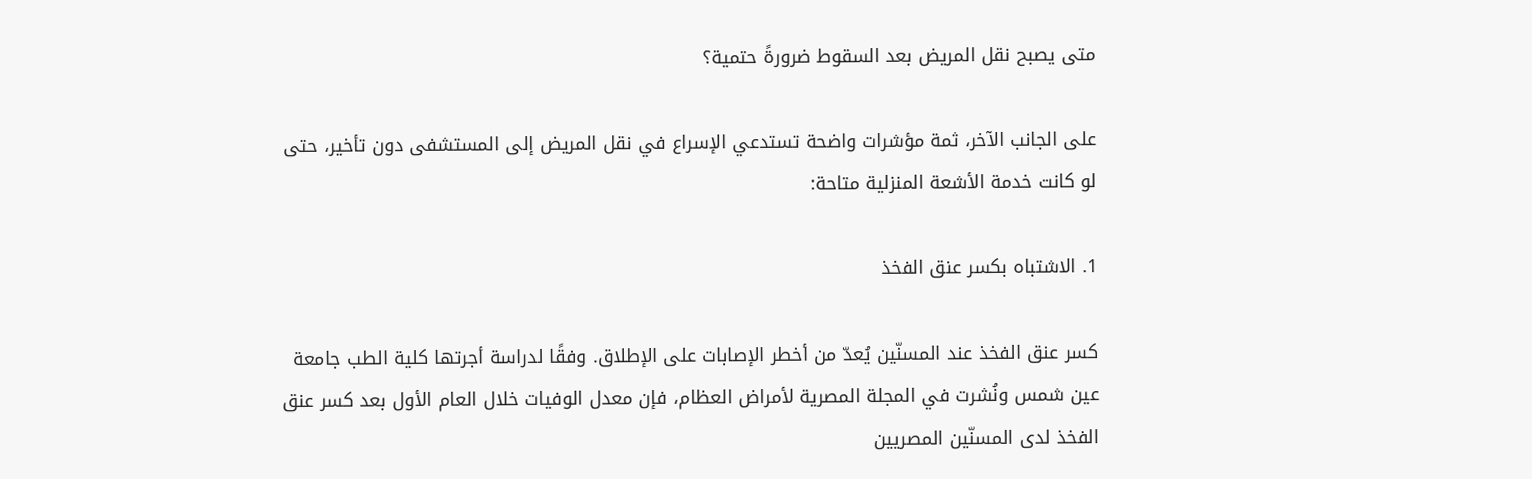متى يصبح نقل المريض بعد السقوط ضرورةً حتمية؟

على الجانب الآخر، ثمة مؤشرات واضحة تستدعي الإسراع في نقل المريض إلى المستشفى دون تأخير، حتى لو كانت خدمة الأشعة المنزلية متاحة:

1. الاشتباه بكسر عنق الفخذ

كسر عنق الفخذ عند المسنّين يُعدّ من أخطر الإصابات على الإطلاق. وفقًا لدراسة أجرتها كلية الطب جامعة عين شمس ونُشرت في المجلة المصرية لأمراض العظام، فإن معدل الوفيات خلال العام الأول بعد كسر عنق الفخذ لدى المسنّين المصريين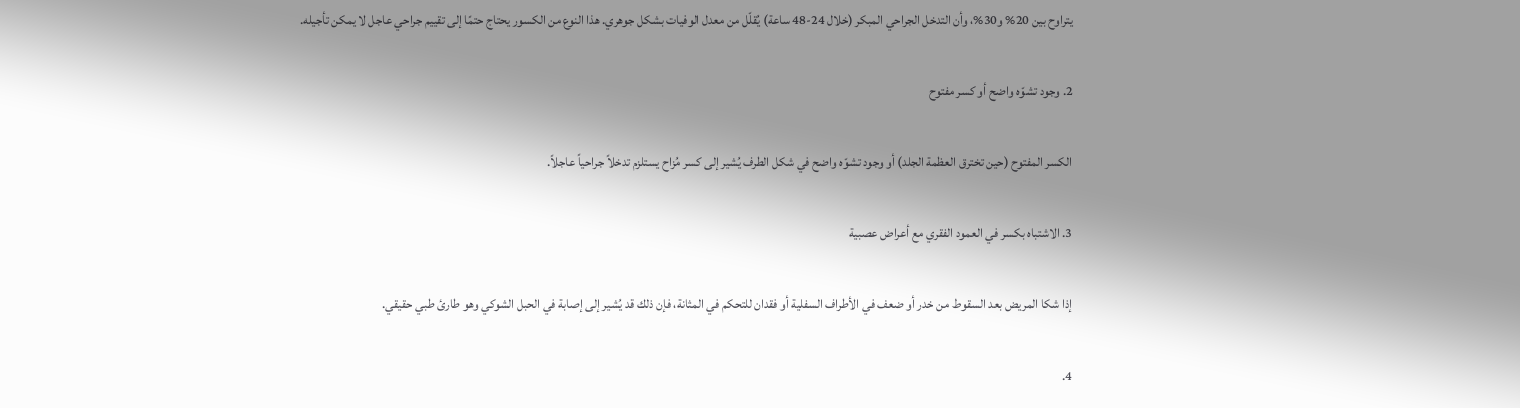يتراوح بين 20% و30%، وأن التدخل الجراحي المبكر (خلال 24-48 ساعة) يُقلّل من معدل الوفيات بشكل جوهري. هذا النوع من الكسور يحتاج حتمًا إلى تقييم جراحي عاجل لا يمكن تأجيله.

2. وجود تشوّه واضح أو كسر مفتوح

الكسر المفتوح (حين تخترق العظمة الجلد) أو وجود تشوّه واضح في شكل الطرف يُشير إلى كسر مُزاح يستلزم تدخلاً جراحياً عاجلاً.

3. الاشتباه بكسر في العمود الفقري مع أعراض عصبية

إذا شكا المريض بعد السقوط من خدر أو ضعف في الأطراف السفلية أو فقدان للتحكم في المثانة، فإن ذلك قد يُشير إلى إصابة في الحبل الشوكي وهو طارئ طبي حقيقي.

4.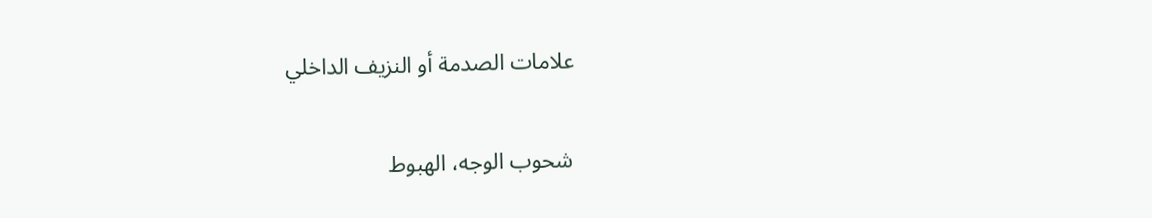علامات الصدمة أو النزيف الداخلي

شحوب الوجه، الهبوط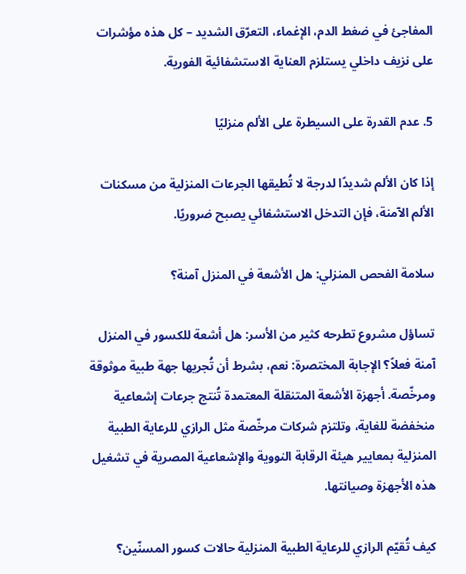المفاجئ في ضغط الدم، الإغماء، التعرّق الشديد – كل هذه مؤشرات على نزيف داخلي يستلزم العناية الاستشفائية الفورية.

5. عدم القدرة على السيطرة على الألم منزليًا

إذا كان الألم شديدًا لدرجة لا تُطيقها الجرعات المنزلية من مسكنات الألم الآمنة، فإن التدخل الاستشفائي يصبح ضروريًا.

سلامة الفحص المنزلي: هل الأشعة في المنزل آمنة؟

تساؤل مشروع تطرحه كثير من الأسر: هل أشعة للكسور في المنزل آمنة فعلاً؟ الإجابة المختصرة: نعم، بشرط أن تُجريها جهة طبية موثوقة ومرخّصة. أجهزة الأشعة المتنقلة المعتمدة تُنتج جرعات إشعاعية منخفضة للغاية، وتلتزم شركات مرخّصة مثل الرازي للرعاية الطبية المنزلية بمعايير هيئة الرقابة النووية والإشعاعية المصرية في تشغيل هذه الأجهزة وصيانتها.

كيف تُقيّم الرازي للرعاية الطبية المنزلية حالات كسور المسنّين؟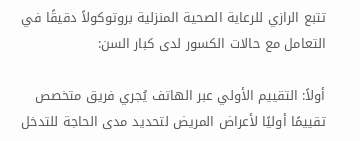تتبع الرازي للرعاية الصحية المنزلية بروتوكولاً دقيقًا في التعامل مع حالات الكسور لدى كبار السن:

أولاً: التقييم الأولي عبر الهاتف يُجري فريق متخصص تقييمًا أوليًا لأعراض المريض لتحديد مدى الحاجة للتدخل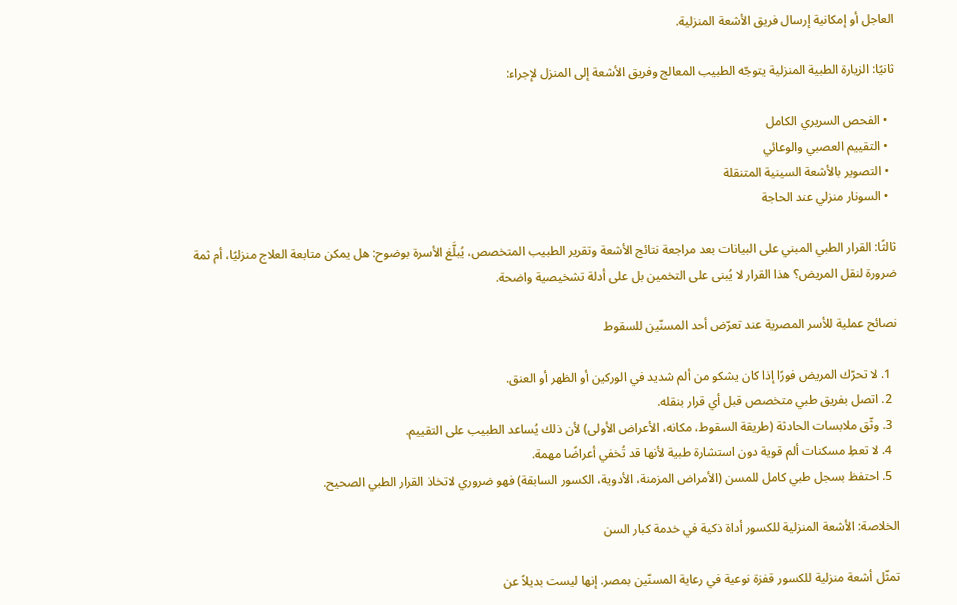العاجل أو إمكانية إرسال فريق الأشعة المنزلية.

ثانيًا: الزيارة الطبية المنزلية يتوجّه الطبيب المعالج وفريق الأشعة إلى المنزل لإجراء:

  • الفحص السريري الكامل
  • التقييم العصبي والوعائي
  • التصوير بالأشعة السينية المتنقلة
  • السونار منزلي عند الحاجة

ثالثًا: القرار الطبي المبني على البيانات بعد مراجعة نتائج الأشعة وتقرير الطبيب المتخصص، يُبلَّغ الأسرة بوضوح: هل يمكن متابعة العلاج منزليًا، أم ثمة ضرورة لنقل المريض؟ هذا القرار لا يُبنى على التخمين بل على أدلة تشخيصية واضحة.

نصائح عملية للأسر المصرية عند تعرّض أحد المسنّين للسقوط

  1. لا تحرّك المريض فورًا إذا كان يشكو من ألم شديد في الوركين أو الظهر أو العنق.
  2. اتصل بفريق طبي متخصص قبل أي قرار بنقله.
  3. وثّق ملابسات الحادثة (طريقة السقوط، مكانه، الأعراض الأولى) لأن ذلك يُساعد الطبيب على التقييم.
  4. لا تعطِ مسكنات ألم قوية دون استشارة طبية لأنها قد تُخفي أعراضًا مهمة.
  5. احتفظ بسجل طبي كامل للمسن (الأمراض المزمنة، الأدوية، الكسور السابقة) فهو ضروري لاتخاذ القرار الطبي الصحيح.

الخلاصة: الأشعة المنزلية للكسور أداة ذكية في خدمة كبار السن

تمثّل أشعة منزلية للكسور قفزة نوعية في رعاية المسنّين بمصر. إنها ليست بديلاً عن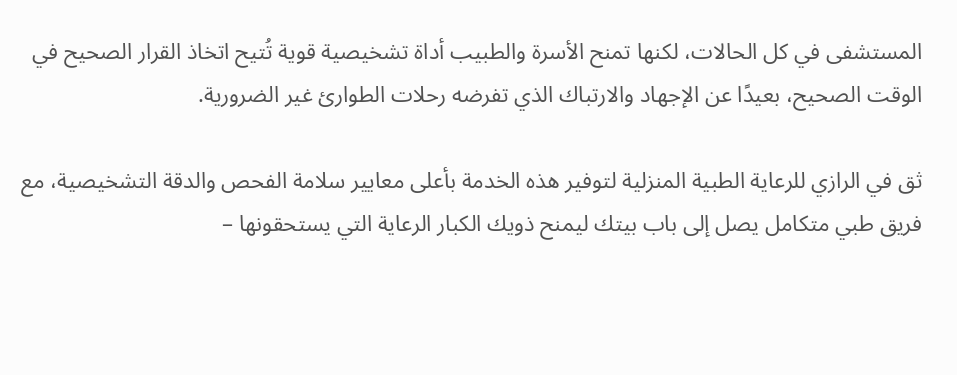المستشفى في كل الحالات، لكنها تمنح الأسرة والطبيب أداة تشخيصية قوية تُتيح اتخاذ القرار الصحيح في الوقت الصحيح، بعيدًا عن الإجهاد والارتباك الذي تفرضه رحلات الطوارئ غير الضرورية.

ثق في الرازي للرعاية الطبية المنزلية لتوفير هذه الخدمة بأعلى معايير سلامة الفحص والدقة التشخيصية، مع فريق طبي متكامل يصل إلى باب بيتك ليمنح ذويك الكبار الرعاية التي يستحقونها –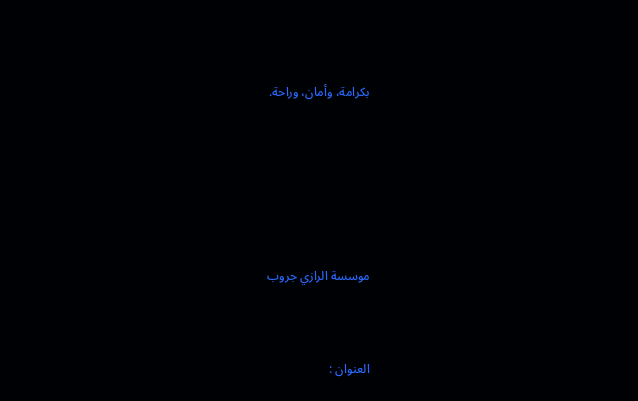بكرامة، وأمان، وراحة.





موسسة الرازي جروب


العنوان :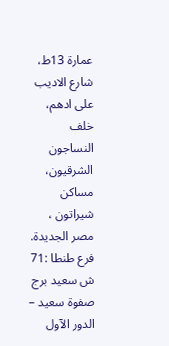عمارة 13ط، شارع الاديب على ادهم، خلف النساجون الشرقيون، مساكن شيراتون ، مصر الجديدة.
فرع طنطا :71 ش سعيد برج صفوة سعيد – الدور الآول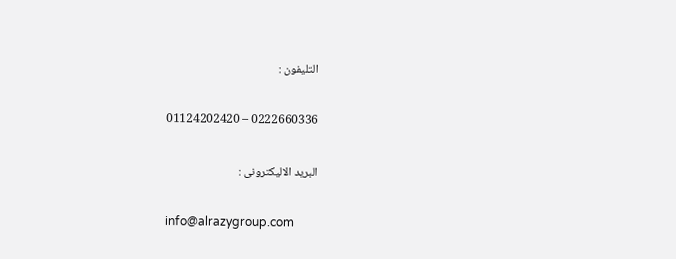التليفون :

0222660336 – 01124202420

البريد الاليكترونى :

info@alrazygroup.com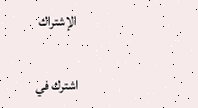الإشتراك


اشترك في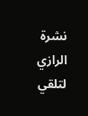نشرة الرازي لتلقي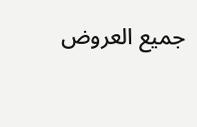جميع العروض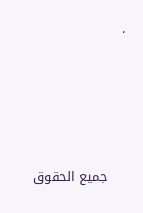.





    جميع الحقوق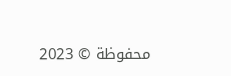محفوظة © 2023